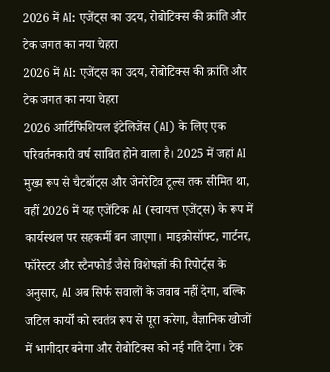2026 में AI: एजेंट्स का उदय, रोबोटिक्स की क्रांति और टेक जगत का नया चेहरा
2026 में AI: एजेंट्स का उदय, रोबोटिक्स की क्रांति और टेक जगत का नया चेहरा
2026 आर्टिफिशियल इंटेलिजेंस (AI) के लिए एक परिवर्तनकारी वर्ष साबित होने वाला है। 2025 में जहां AI मुख्य रूप से चैटबॉट्स और जेनरेटिव टूल्स तक सीमित था, वहीं 2026 में यह एजेंटिक AI (स्वायत्त एजेंट्स) के रूप में कार्यस्थल पर सहकर्मी बन जाएगा। माइक्रोसॉफ्ट, गार्टनर, फॉरेस्टर और स्टैनफोर्ड जैसे विशेषज्ञों की रिपोर्ट्स के अनुसार, AI अब सिर्फ सवालों के जवाब नहीं देगा, बल्कि जटिल कार्यों को स्वतंत्र रूप से पूरा करेगा, वैज्ञानिक खोजों में भागीदार बनेगा और रोबोटिक्स को नई गति देगा। टेक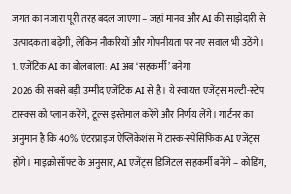जगत का नजारा पूरी तरह बदल जाएगा – जहां मानव और AI की साझेदारी से उत्पादकता बढ़ेगी, लेकिन नौकरियों और गोपनीयता पर नए सवाल भी उठेंगे।
1. एजेंटिक AI का बोलबाला: AI अब ‘सहकर्मी’ बनेगा
2026 की सबसे बड़ी उम्मीद एजेंटिक AI से है। ये स्वायत्त एजेंट्स मल्टी-स्टेप टास्क्स को प्लान करेंगे, टूल्स इस्तेमाल करेंगे और निर्णय लेंगे। गार्टनर का अनुमान है कि 40% एंटरप्राइज ऐप्लिकेशंस में टास्क-स्पेसिफिक AI एजेंट्स होंगे। माइक्रोसॉफ्ट के अनुसार, AI एजेंट्स डिजिटल सहकर्मी बनेंगे – कोडिंग,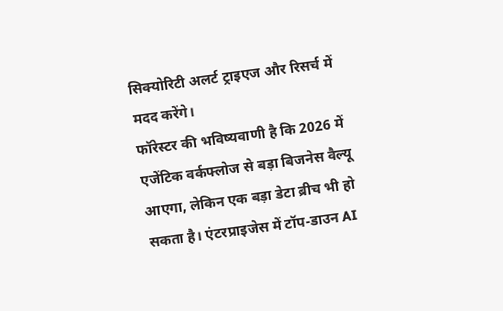सिक्योरिटी अलर्ट ट्राइएज और रिसर्च में मदद करेंगे।
फॉरेस्टर की भविष्यवाणी है कि 2026 में एजेंटिक वर्कफ्लोज से बड़ा बिजनेस वैल्यू आएगा, लेकिन एक बड़ा डेटा ब्रीच भी हो सकता है। एंटरप्राइजेस में टॉप-डाउन AI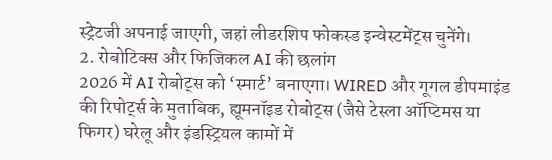स्ट्रेटजी अपनाई जाएगी, जहां लीडरशिप फोकस्ड इन्वेस्टमेंट्स चुनेंगे।
2. रोबोटिक्स और फिजिकल AI की छलांग
2026 में AI रोबोट्स को ‘स्मार्ट’ बनाएगा। WIRED और गूगल डीपमाइंड की रिपोर्ट्स के मुताबिक, ह्यूमनॉइड रोबोट्स (जैसे टेस्ला ऑप्टिमस या फिगर) घरेलू और इंडस्ट्रियल कामों में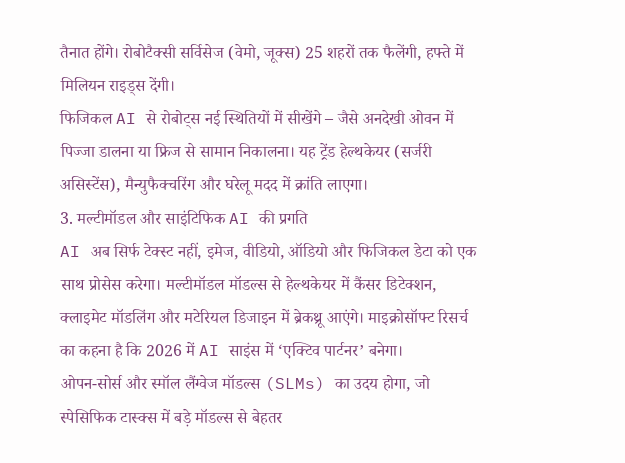तैनात होंगे। रोबोटैक्सी सर्विसेज (वेमो, जूक्स) 25 शहरों तक फैलेंगी, हफ्ते में मिलियन राइड्स देंगी।
फिजिकल AI से रोबोट्स नई स्थितियों में सीखेंगे – जैसे अनदेखी ओवन में पिज्जा डालना या फ्रिज से सामान निकालना। यह ट्रेंड हेल्थकेयर (सर्जरी असिस्टेंस), मैन्युफैक्चरिंग और घरेलू मदद में क्रांति लाएगा।
3. मल्टीमॉडल और साइंटिफिक AI की प्रगति
AI अब सिर्फ टेक्स्ट नहीं, इमेज, वीडियो, ऑडियो और फिजिकल डेटा को एक साथ प्रोसेस करेगा। मल्टीमॉडल मॉडल्स से हेल्थकेयर में कैंसर डिटेक्शन, क्लाइमेट मॉडलिंग और मटेरियल डिजाइन में ब्रेकथ्रू आएंगे। माइक्रोसॉफ्ट रिसर्च का कहना है कि 2026 में AI साइंस में ‘एक्टिव पार्टनर’ बनेगा।
ओपन-सोर्स और स्मॉल लैंग्वेज मॉडल्स (SLMs) का उदय होगा, जो स्पेसिफिक टास्क्स में बड़े मॉडल्स से बेहतर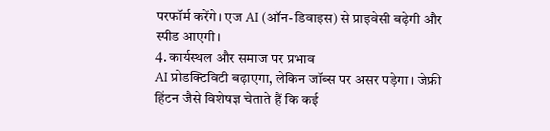परफॉर्म करेंगे। एज AI (ऑन-डिवाइस) से प्राइवेसी बढ़ेगी और स्पीड आएगी।
4. कार्यस्थल और समाज पर प्रभाव
AI प्रोडक्टिविटी बढ़ाएगा, लेकिन जॉब्स पर असर पड़ेगा। जेफ्री हिंटन जैसे विशेषज्ञ चेताते हैं कि कई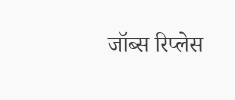जॉब्स रिप्लेस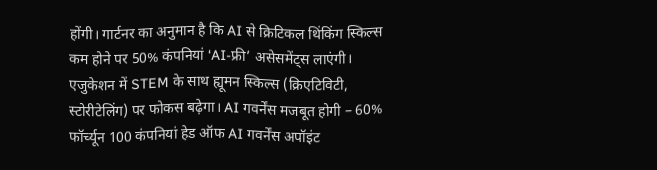होंगी। गार्टनर का अनुमान है कि AI से क्रिटिकल थिंकिंग स्किल्स कम होने पर 50% कंपनियां ‘AI-फ्री’ असेसमेंट्स लाएंगी।
एजुकेशन में STEM के साथ ह्यूमन स्किल्स (क्रिएटिविटी, स्टोरीटेलिंग) पर फोकस बढ़ेगा। AI गवर्नेंस मजबूत होगी – 60% फॉर्च्यून 100 कंपनियां हेड ऑफ AI गवर्नेंस अपॉइंट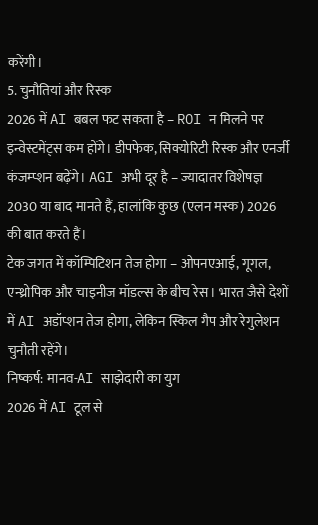करेंगी।
5. चुनौतियां और रिस्क
2026 में AI बबल फट सकता है – ROI न मिलने पर इन्वेस्टमेंट्स कम होंगे। डीपफेक, सिक्योरिटी रिस्क और एनर्जी कंजम्प्शन बढ़ेंगे। AGI अभी दूर है – ज्यादातर विशेषज्ञ 2030 या बाद मानते हैं, हालांकि कुछ (एलन मस्क) 2026 की बात करते हैं।
टेक जगत में कॉम्पिटिशन तेज होगा – ओपनएआई, गूगल, एन्थ्रोपिक और चाइनीज मॉडल्स के बीच रेस। भारत जैसे देशों में AI अडॉप्शन तेज होगा, लेकिन स्किल गैप और रेगुलेशन चुनौती रहेंगे।
निष्कर्ष: मानव-AI साझेदारी का युग
2026 में AI टूल से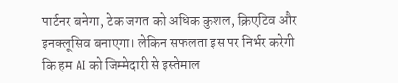पार्टनर बनेगा, टेक जगत को अधिक कुशल, क्रिएटिव और इनक्लूसिव बनाएगा। लेकिन सफलता इस पर निर्भर करेगी कि हम AI को जिम्मेदारी से इस्तेमाल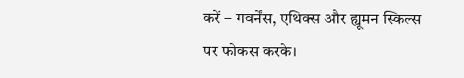करें – गवर्नेंस, एथिक्स और ह्यूमन स्किल्स पर फोकस करके।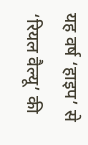यह वर्ष ‘हाइप’ से ‘रियल वैल्यू’ की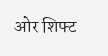ओर शिफ्ट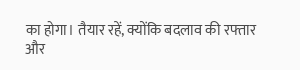का होगा। तैयार रहें, क्योंकि बदलाव की रफ्तार और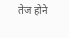तेज होने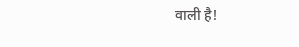वाली है!